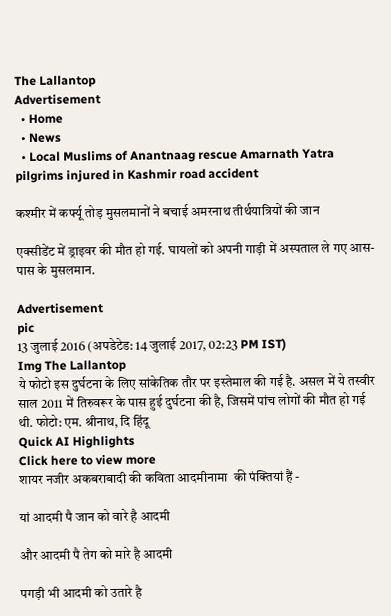The Lallantop
Advertisement
  • Home
  • News
  • Local Muslims of Anantnaag rescue Amarnath Yatra pilgrims injured in Kashmir road accident

कश्मीर में कर्फ्यू तोड़ मुसलमानों ने बचाई अमरनाथ तीर्थयात्रियों की जान

एक्सीडेंट में ड्राइवर की मौत हो गई. घायलों को अपनी गाड़ी में अस्पताल ले गए आस-पास के मुसलमान.

Advertisement
pic
13 जुलाई 2016 (अपडेटेड: 14 जुलाई 2017, 02:23 PM IST)
Img The Lallantop
ये फोटो इस दुर्घटना के लिए सांकेतिक तौर पर इस्तेमाल की गई है. असल में ये तस्वीर साल 2011 में तिरुवरूर के पास हुई दुर्घटना की है, जिसमें पांच लोगों की मौत हो गई थी. फोटो: एम. श्रीनाथ, दि हिंदू
Quick AI Highlights
Click here to view more
शायर नजीर अकबराबादी की कविता आदमीनामा  की पंक्तियां हैं -

यां आदमी पै जान को वारे है आदमी

और आदमी पै तेग को मारे है आदमी

पगड़ी भी आदमी को उतारे है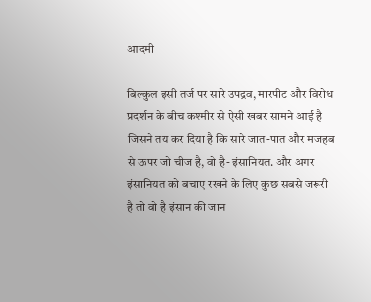आदमी

बिल्कुल इसी तर्ज पर सारे उपद्रव, मारपीट और विरोध प्रदर्शन के बीच कश्मीर से ऐसी खबर सामने आई है जिसने तय कर दिया है कि सारे जात-पात और मजहब से ऊपर जो चीज है, वो है- इंसानियत. और अगर इंसानियत को बचाए रखने के लिए कुछ सबसे जरूरी है तो वो है इंसान की जान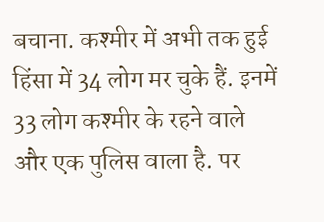बचाना. कश्मीर में अभी तक हुई हिंसा में 34 लोग मर चुके हैं. इनमें 33 लोग कश्मीर के रहने वाले और एक पुलिस वाला है. पर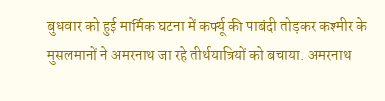बुधवार को हुई मार्मिक घटना में कर्फ्यू की पाबंदी तोड़कर कश्मीर के मुसलमानों ने अमरनाथ जा रहे तीर्थयात्रियों को बचाया. अमरनाथ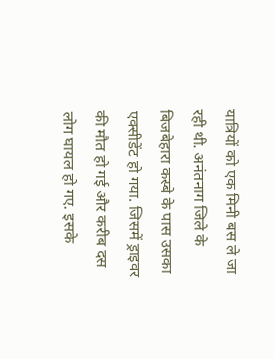यात्रियों को एक मिनी बस ले जा रही थी. अनंतनाग जिले के बिजबेहारा कस्बे के पास उसका एक्सीडेंट हो गया. जिसमें ड्राइवर की मौत हो गई और करीब दस लोग घायल हो गए. इसके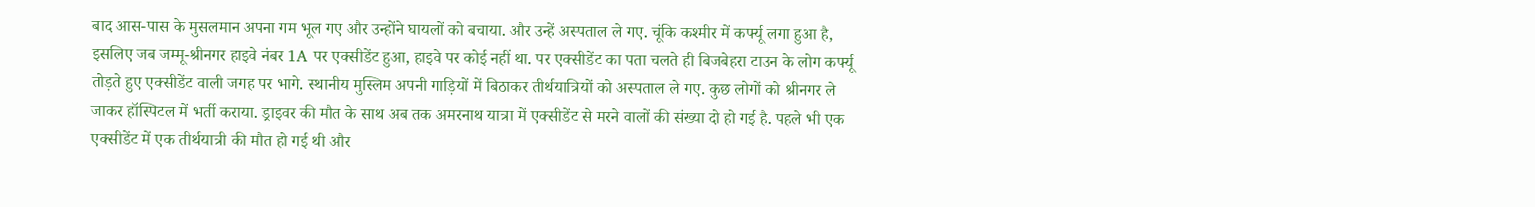बाद आस-पास के मुसलमान अपना गम भूल गए और उन्होंने घायलों को बचाया. और उन्हें अस्पताल ले गए. चूंकि कश्मीर में कर्फ्यू लगा हुआ है, इसलिए जब जम्मू-श्रीनगर हाइवे नंबर 1A पर एक्सीडेंट हुआ, हाइवे पर कोई नहीं था. पर एक्सीडेंट का पता चलते ही बिजबेहरा टाउन के लोग कर्फ्यू तोड़ते हुए एक्सीडेंट वाली जगह पर भागे. स्थानीय मुस्लिम अपनी गाड़ियों में बिठाकर तीर्थयात्रियों को अस्पताल ले गए. कुछ लोगों को श्रीनगर ले जाकर हॉस्पिटल में भर्ती कराया. ड्राइवर की मौत के साथ अब तक अमरनाथ यात्रा में एक्सीडेंट से मरने वालों की संख्या दो हो गई है. पहले भी एक एक्सीडेंट में एक तीर्थयात्री की मौत हो गई थी और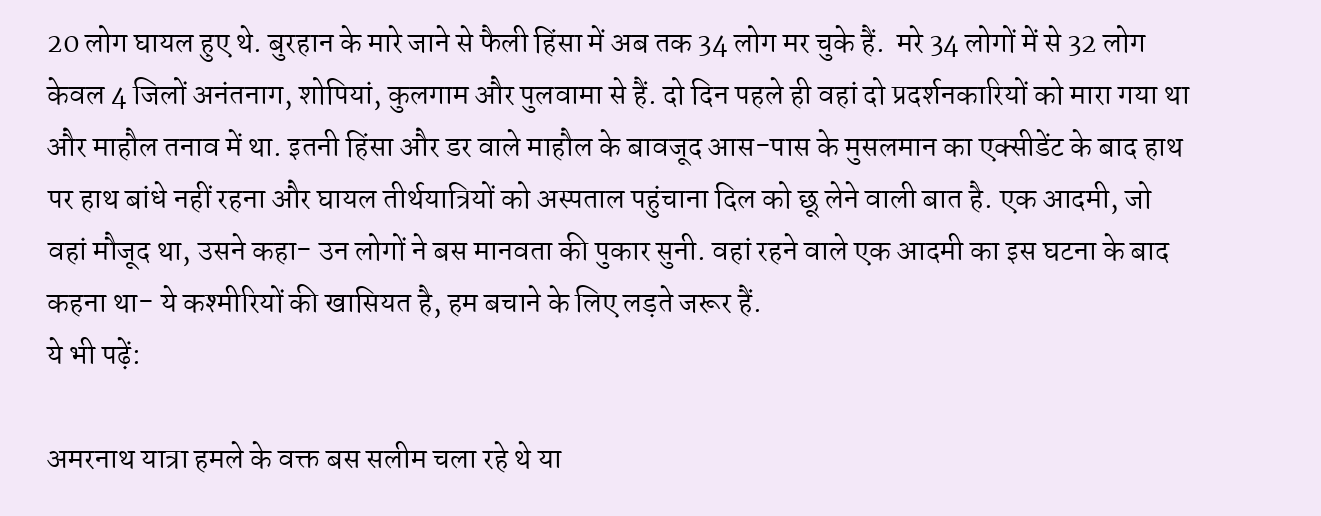20 लोग घायल हुए थे. बुरहान के मारे जाने से फैली हिंसा में अब तक 34 लोग मर चुके हैं.  मरे 34 लोगों में से 32 लोग केवल 4 जिलों अनंतनाग, शोपियां, कुलगाम और पुलवामा से हैं. दो दिन पहले ही वहां दो प्रदर्शनकारियों को मारा गया था और माहौल तनाव में था. इतनी हिंसा और डर वाले माहौल के बावजूद आस-पास के मुसलमान का एक्सीडेंट के बाद हाथ पर हाथ बांधे नहीं रहना और घायल तीर्थयात्रियों को अस्पताल पहुंचाना दिल को छू लेने वाली बात है. एक आदमी, जो वहां मौजूद था, उसने कहा- उन लोगों ने बस मानवता की पुकार सुनी. वहां रहने वाले एक आदमी का इस घटना के बाद कहना था- ये कश्मीरियों की खासियत है, हम बचाने के लिए लड़ते जरूर हैं.
ये भी पढ़ें:

अमरनाथ यात्रा हमले के वक्त बस सलीम चला रहे थे या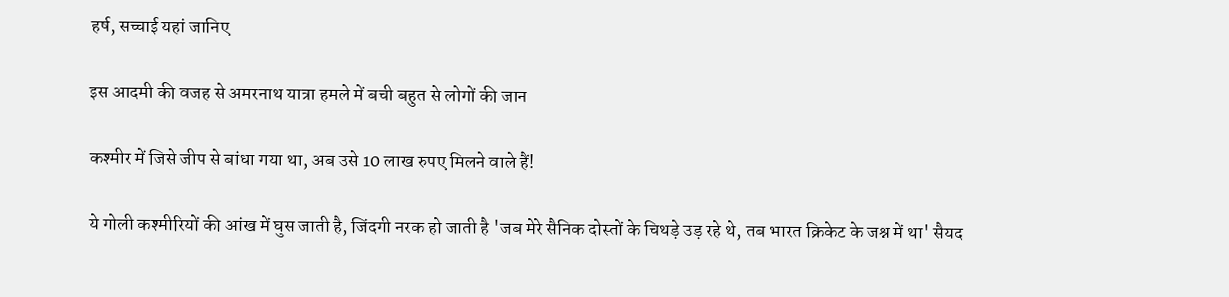हर्ष, सच्चाई यहां जानिए

इस आदमी की वजह से अमरनाथ यात्रा हमले में बची बहुत से लोगों की जान

कश्मीर में जिसे जीप से बांधा गया था, अब उसे 10 लाख रुपए मिलने वाले हैं!

ये गोली कश्मीरियों की आंख में घुस जाती है, जिंदगी नरक हो जाती है 'जब मेरे सैनिक दोस्तों के चिथड़े उड़ रहे थे, तब भारत क्रिकेट के जश्न में था' सैयद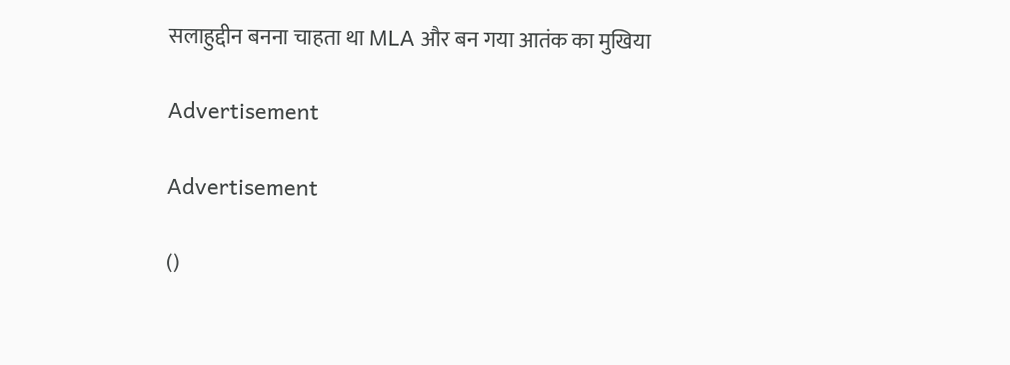सलाहुद्दीन बनना चाहता था MLA और बन गया आतंक का मुखिया

Advertisement

Advertisement

()